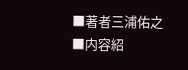■著者三浦佑之■内容紹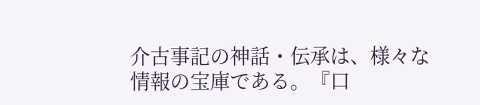介古事記の神話・伝承は、様々な情報の宝庫である。『口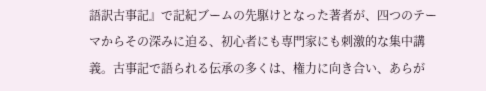語訳古事記』で記紀ブームの先駆けとなった著者が、四つのテーマからその深みに迫る、初心者にも専門家にも刺激的な集中講義。古事記で語られる伝承の多くは、権力に向き合い、あらが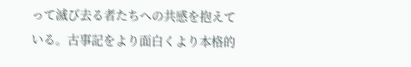って滅び去る者たちへの共感を抱えている。古事記をより面白くより本格的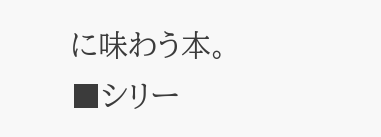に味わう本。■シリー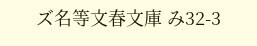ズ名等文春文庫 み32-3